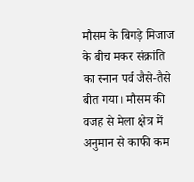मौसम के बिगड़े मिजाज के बीच मकर संक्रांति का स्नान पर्व जैसे-तैसे बीत गया। मौसम की वजह से मेला क्षेत्र में अनुमान से काफी कम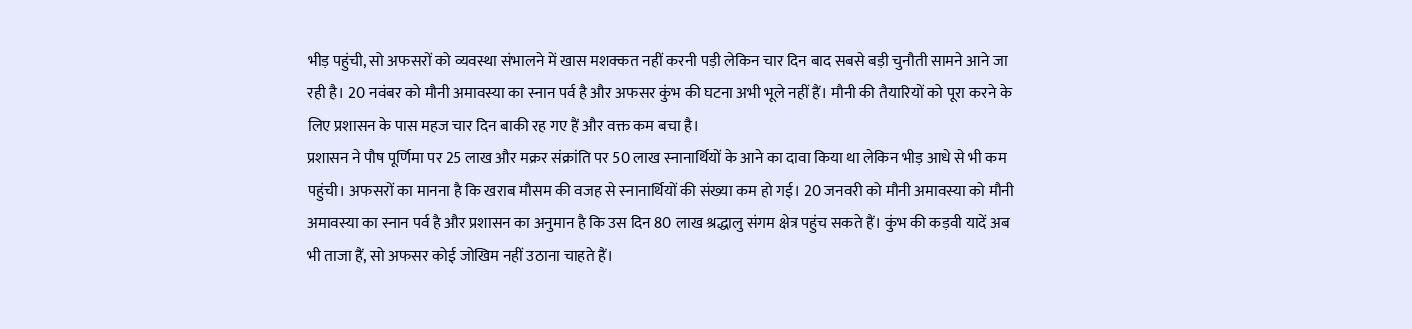भीड़ पहुंची, सो अफसरों को व्यवस्था संभालने में खास मशक्कत नहीं करनी पड़ी लेकिन चार दिन बाद सबसे बड़ी चुनौती सामने आने जा रही है। 20 नवंबर को मौनी अमावस्या का स्नान पर्व है और अफसर कुंभ की घटना अभी भूले नहीं हैं। मौनी की तैयारियों को पूरा करने के लिए प्रशासन के पास महज चार दिन बाकी रह गए हैं और वक्त कम बचा है।
प्रशासन ने पौष पूर्णिमा पर 25 लाख और मक्रर संक्रांति पर 50 लाख स्नानार्थियों के आने का दावा किया था लेकिन भीड़ आधे से भी कम पहुंची। अफसरों का मानना है कि खराब मौसम की वजह से स्नानार्थियों की संख्या कम हो गई। 20 जनवरी को मौनी अमावस्या को मौनी अमावस्या का स्नान पर्व है और प्रशासन का अनुमान है कि उस दिन 80 लाख श्रद्धालु संगम क्षेत्र पहुंच सकते हैं। कुंभ की कड़वी यादें अब भी ताजा हैं, सो अफसर कोई जोखिम नहीं उठाना चाहते हैं।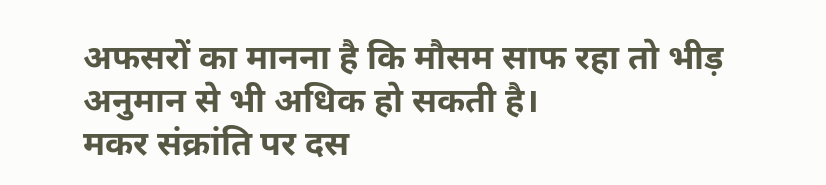अफसरों का मानना है कि मौसम साफ रहा तो भीड़ अनुमान से भी अधिक हो सकती है।
मकर संक्रांति पर दस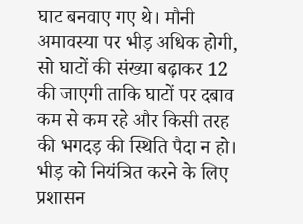घाट बनवाए गए थे। मौनी अमावस्या पर भीड़ अधिक होगी, सो घाटों की संख्या बढ़ाकर 12 की जाएगी ताकि घाटों पर दबाव कम से कम रहे और किसी तरह की भगदड़ की स्थिति पैदा न हो। भीड़ को नियंत्रित करने के लिए प्रशासन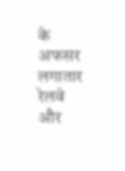के अफसर लगातार रेलवे और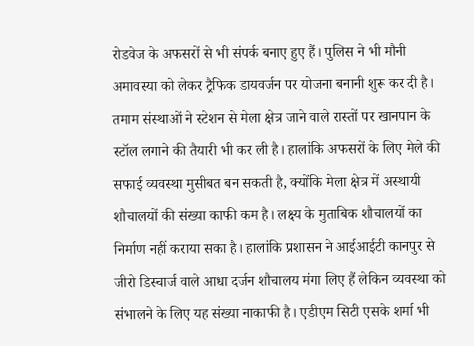रोडवेज के अफसरों से भी संपर्क बनाए हुए हैं। पुलिस ने भी मौनी अमावस्या को लेकर ट्रैफिक डायवर्जन पर योजना बनानी शुरू कर दी है। तमाम संस्थाओं ने स्टेशन से मेला क्षेत्र जाने वाले रास्तों पर खानपान के स्टॉल लगाने की तैयारी भी कर ली है। हालांकि अफसरों के लिए मेले की सफाई व्यवस्था मुसीबत बन सकती है, क्योंकि मेला क्षेत्र में अस्थायी शौचालयों की संख्या काफी कम है। लक्ष्य के मुताबिक शौचालयों का निर्माण नहीं कराया सका है। हालांकि प्रशासन ने आईआईटी कानपुर से जीरो डिस्चार्ज वाले आधा दर्जन शौचालय मंगा लिए हैं लेकिन व्यवस्था को संभालने के लिए यह संख्या नाकाफी है। एडीएम सिटी एसके शर्मा भी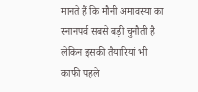मानते हैं कि मौनी अमावस्या का स्नानपर्व सबसे बड़ी चुनौती है लेकिन इसकी तैयारियां भी काफी पहले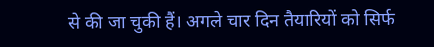से की जा चुकी हैं। अगले चार दिन तैयारियों को सिर्फ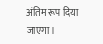अंतिम रूप दिया जाएगा।